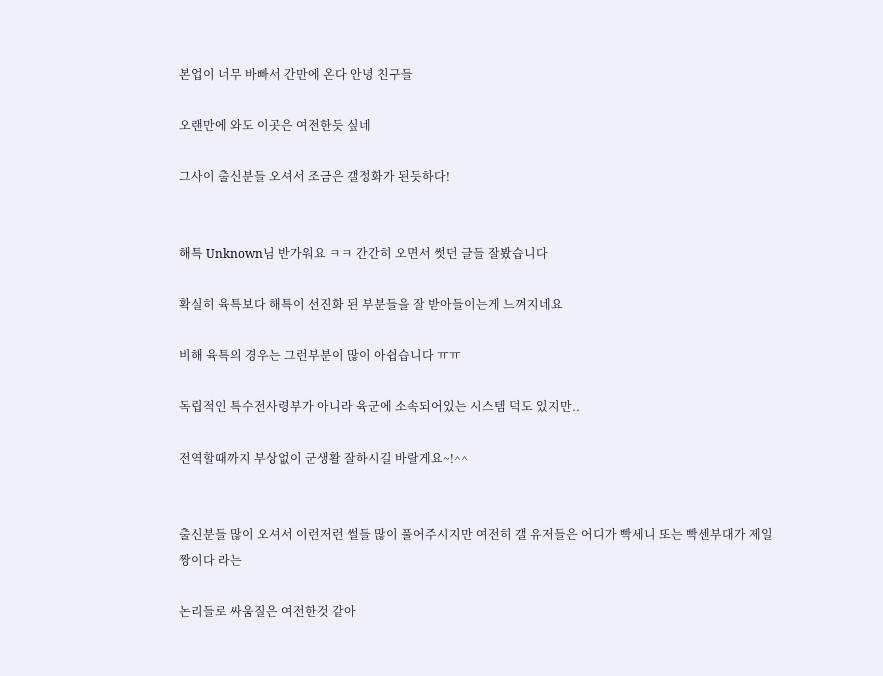본업이 너무 바빠서 간만에 온다 안녕 친구들

오랜만에 와도 이곳은 여전한듯 싶네

그사이 출신분들 오셔서 조금은 갤정화가 된듯하다!


해특 Unknown님 반가워요 ㅋㅋ 간간히 오면서 썻던 글들 잘봤습니다

확실히 육특보다 해특이 선진화 된 부분들을 잘 받아들이는게 느껴지네요

비해 육특의 경우는 그런부분이 많이 아쉽습니다 ㅠㅠ

독립적인 특수전사령부가 아니라 육군에 소속되어있는 시스템 덕도 있지만..

전역할때까지 부상없이 군생활 잘하시길 바랄게요~!^^


출신분들 많이 오셔서 이런저런 썰들 많이 풀어주시지만 여전히 갤 유저들은 어디가 빡세니 또는 빡센부대가 제일 짱이다 라는

논리들로 싸움질은 여전한것 같아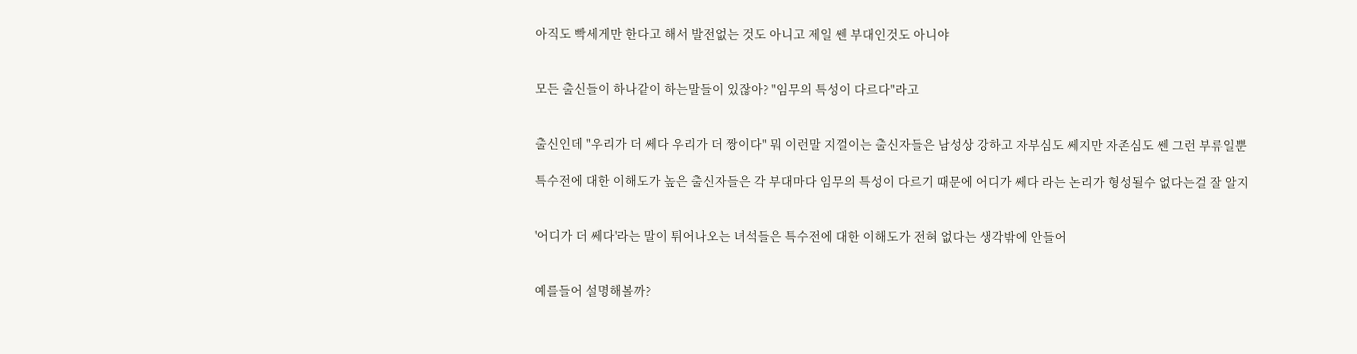아직도 빡세게만 한다고 해서 발전없는 것도 아니고 제일 쎈 부대인것도 아니야


모든 출신들이 하나같이 하는말들이 있잖아? "임무의 특성이 다르다"라고


출신인데 "우리가 더 쎄다 우리가 더 짱이다" 뭐 이런말 지껄이는 출신자들은 남성상 강하고 자부심도 쎄지만 자존심도 쎈 그런 부류일뿐

특수전에 대한 이해도가 높은 출신자들은 각 부대마다 임무의 특성이 다르기 때문에 어디가 쎄다 라는 논리가 형성될수 없다는걸 잘 알지


'어디가 더 쎄다'라는 말이 튀어나오는 녀석들은 특수전에 대한 이해도가 전혀 없다는 생각밖에 안들어


예를들어 설명해볼까?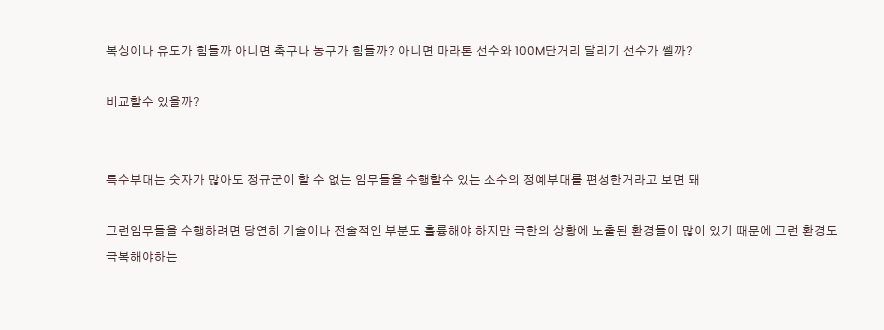복싱이나 유도가 힘들까 아니면 축구나 농구가 힘들까? 아니면 마라톤 선수와 100M단거리 달리기 선수가 쎌까?

비교할수 있을까?


특수부대는 숫자가 많아도 정규군이 할 수 없는 임무들을 수행할수 있는 소수의 정예부대를 편성한거라고 보면 돼

그런임무들을 수행하려면 당연히 기술이나 전술적인 부분도 훌륭해야 하지만 극한의 상황에 노출된 환경들이 많이 있기 때문에 그런 환경도 극복해야하는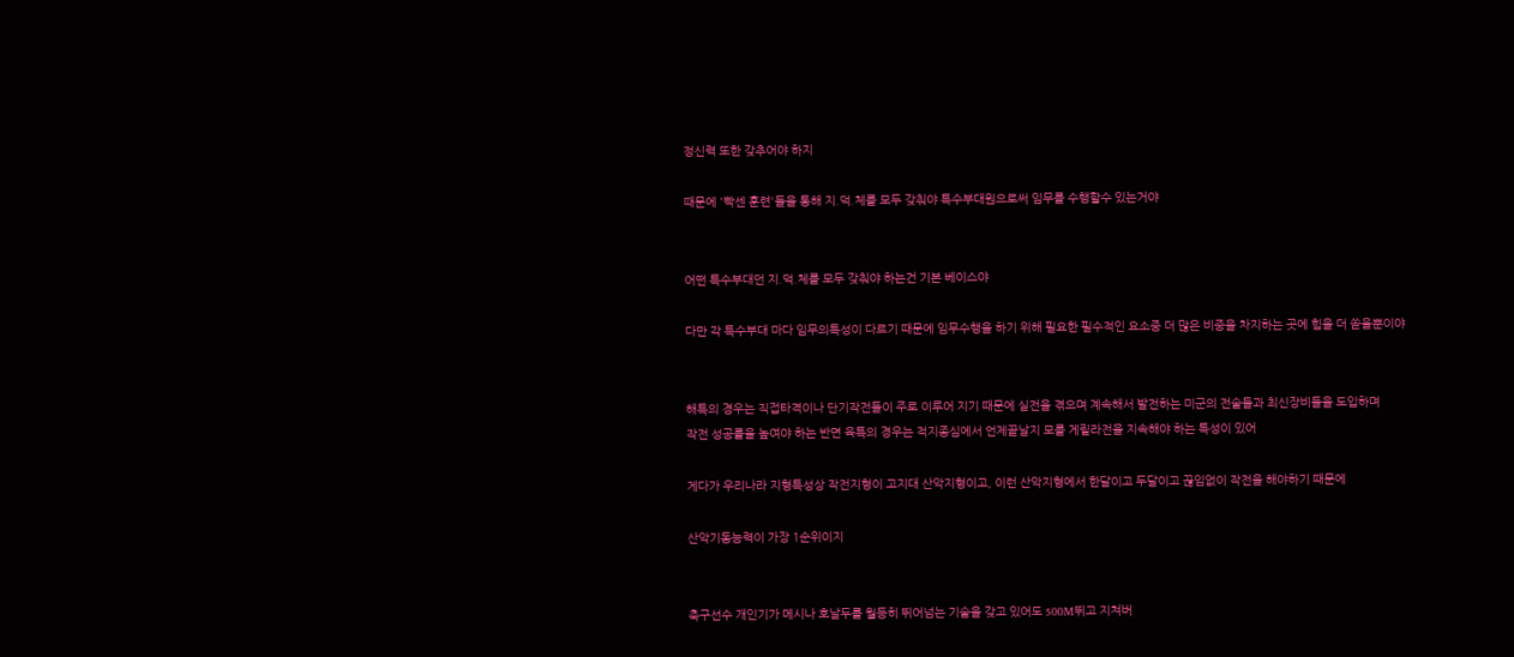정신력 또한 갖추어야 하지

때문에 '빡센 훈련'들을 통해 지.덕.체를 모두 갖춰야 특수부대원으로써 임무를 수행할수 있는거야


어떤 특수부대던 지.덕.체를 모두 갖춰야 하는건 기본 베이스야

다만 각 특수부대 마다 임무의특성이 다르기 때문에 임무수행을 하기 위해 필요한 필수적인 요소중 더 많은 비중을 차지하는 곳에 힘을 더 쏟을뿐이야


해특의 경우는 직접타격이나 단기작전들이 주로 이루어 지기 때문에 실전을 겪으며 계속해서 발전하는 미군의 전술들과 최신장비들을 도입하며
작전 성공률을 높여야 하는 반면 육특의 경우는 적지종심에서 언제끝날지 모를 게릴라전을 지속해야 하는 특성이 있어

게다가 우리나라 지형특성상 작전지형이 고지대 산악지형이고, 이런 산악지형에서 한달이고 두달이고 끊임없이 작전을 해야하기 때문에

산악기동능력이 가장 1순위이지


축구선수 개인기가 메시나 호날두를 월등히 뛰어넘는 기술을 갖고 있어도 500M뛰고 지쳐버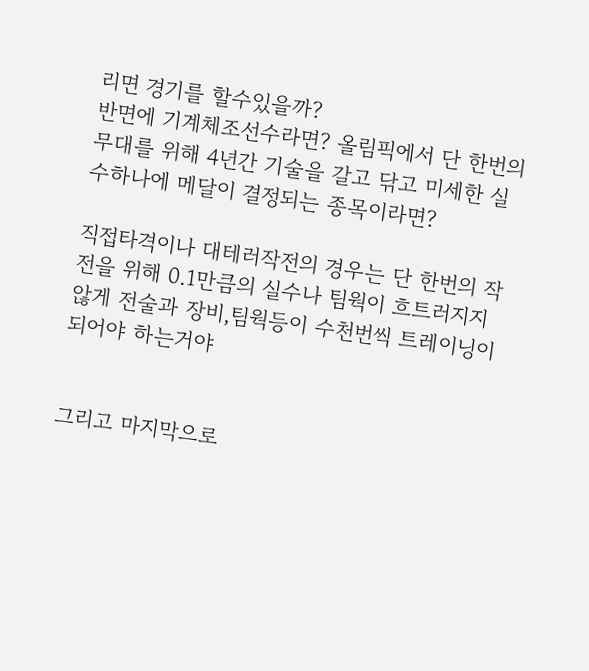리면 경기를 할수있을까?
반면에 기계체조선수라면? 올림픽에서 단 한번의 무대를 위해 4년간 기술을 갈고 닦고 미세한 실수하나에 메달이 결정되는 종목이라면?

직접타격이나 대테러작전의 경우는 단 한번의 작전을 위해 0.1만큼의 실수나 팀웍이 흐트러지지 않게 전술과 장비,팀웍등이 수천번씩 트레이닝이 되어야 하는거야


그리고 마지막으로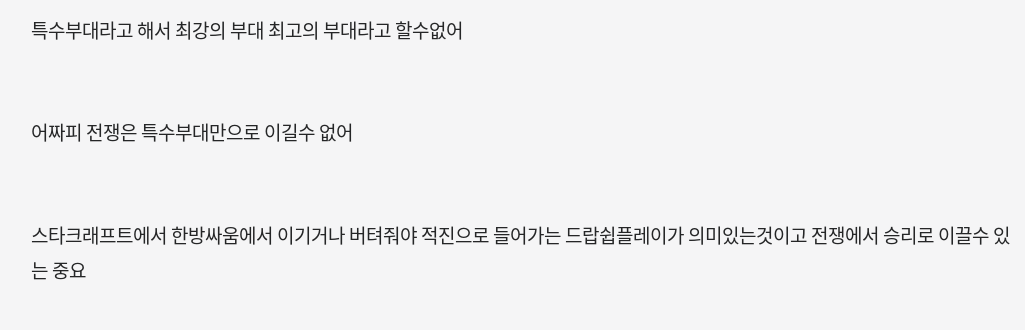특수부대라고 해서 최강의 부대 최고의 부대라고 할수없어


어짜피 전쟁은 특수부대만으로 이길수 없어


스타크래프트에서 한방싸움에서 이기거나 버텨줘야 적진으로 들어가는 드랍쉽플레이가 의미있는것이고 전쟁에서 승리로 이끌수 있는 중요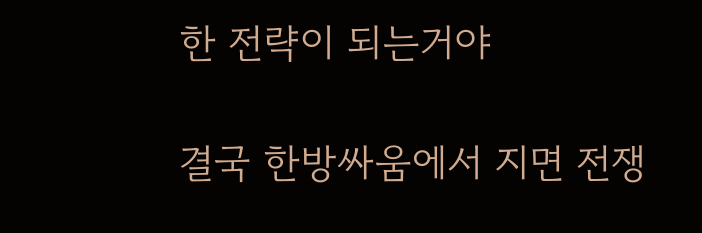한 전략이 되는거야

결국 한방싸움에서 지면 전쟁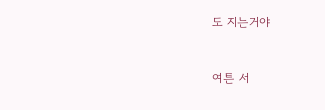도 지는거야


여튼 서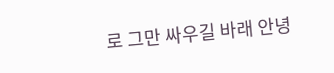로 그만 싸우길 바래 안녕